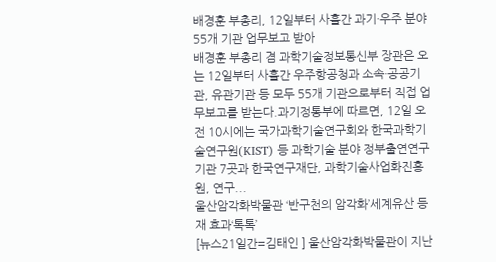배경훈 부총리, 12일부터 사흘간 과기·우주 분야 55개 기관 업무보고 받아
배경훈 부총리 겸 과학기술정보통신부 장관은 오는 12일부터 사흘간 우주항공청과 소속·공공기관, 유관기관 등 모두 55개 기관으로부터 직접 업무보고를 받는다.과기정통부에 따르면, 12일 오전 10시에는 국가과학기술연구회와 한국과학기술연구원(KIST) 등 과학기술 분야 정부출연연구기관 7곳과 한국연구재단, 과학기술사업화진흥원, 연구...
울산암각화박물관 ‘반구천의 암각화’세계유산 등재 효과‘톡톡’
[뉴스21일간=김태인 ] 울산암각화박물관이 지난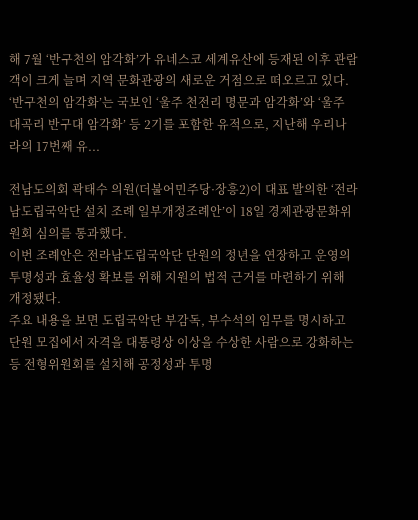해 7월 ‘반구천의 암각화’가 유네스코 세계유산에 등재된 이후 관람객이 크게 늘며 지역 문화관광의 새로운 거점으로 떠오르고 있다. ‘반구천의 암각화’는 국보인 ‘울주 천전리 명문과 암각화’와 ‘울주 대곡리 반구대 암각화’ 등 2기를 포함한 유적으로, 지난해 우리나라의 17번째 유...

전남도의회 곽태수 의원(더불어민주당·장흥2)이 대표 발의한 ‘전라남도립국악단 설치 조례 일부개정조례안’이 18일 경제관광문화위원회 심의를 통과했다.
이번 조례안은 전라남도립국악단 단원의 정년을 연장하고 운영의 투명성과 효율성 확보를 위해 지원의 법적 근거를 마련하기 위해 개정됐다.
주요 내용을 보면 도립국악단 부감독, 부수석의 임무를 명시하고 단원 모집에서 자격을 대통령상 이상을 수상한 사람으로 강화하는 등 전형위원회를 설치해 공정성과 투명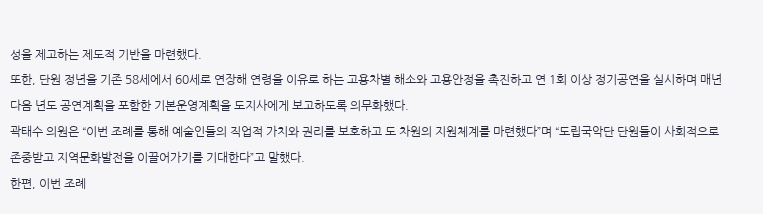성을 제고하는 제도적 기반을 마련했다.
또한, 단원 정년을 기존 58세에서 60세로 연장해 연령을 이유로 하는 고용차별 해소와 고용안정을 촉진하고 연 1회 이상 정기공연을 실시하며 매년 다음 년도 공연계획을 포함한 기본운영계획을 도지사에게 보고하도록 의무화했다.
곽태수 의원은 “이번 조례를 통해 예술인들의 직업적 가치와 권리를 보호하고 도 차원의 지원체계를 마련했다”며 “도립국악단 단원들이 사회적으로 존중받고 지역문화발전을 이끌어가기를 기대한다”고 말했다.
한편, 이번 조례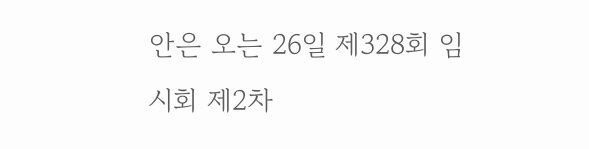안은 오는 26일 제328회 임시회 제2차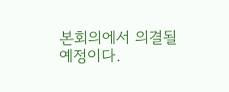본회의에서 의결될 예정이다.